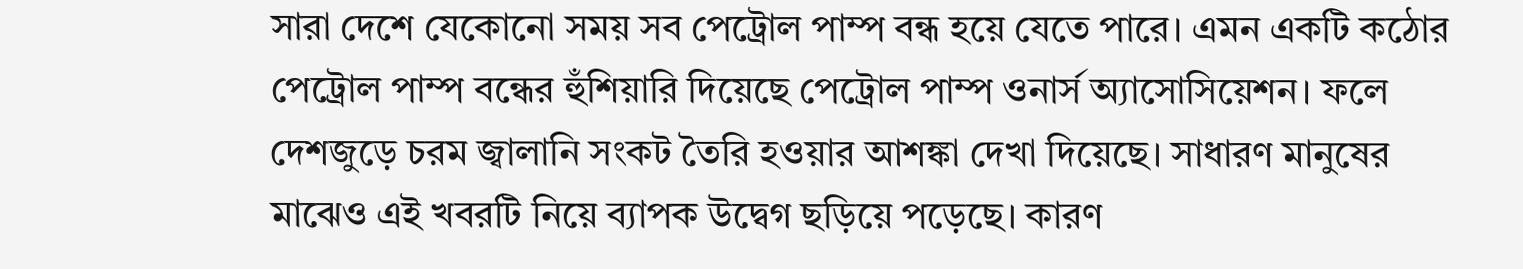সারা দেশে যেকোনো সময় সব পেট্রোল পাম্প বন্ধ হয়ে যেতে পারে। এমন একটি কঠোর পেট্রোল পাম্প বন্ধের হুঁশিয়ারি দিয়েছে পেট্রোল পাম্প ওনার্স অ্যাসোসিয়েশন। ফলে দেশজুড়ে চরম জ্বালানি সংকট তৈরি হওয়ার আশঙ্কা দেখা দিয়েছে। সাধারণ মানুষের মাঝেও এই খবরটি নিয়ে ব্যাপক উদ্বেগ ছড়িয়ে পড়েছে। কারণ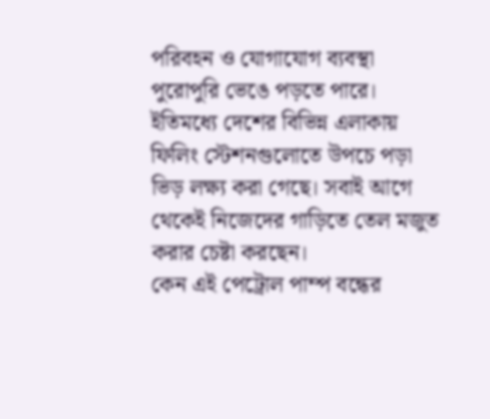পরিবহন ও যোগাযোগ ব্যবস্থা পুরোপুরি ভেঙে পড়তে পারে। ইতিমধ্যে দেশের বিভিন্ন এলাকায় ফিলিং স্টেশনগুলোতে উপচে পড়া ভিড় লক্ষ্য করা গেছে। সবাই আগে থেকেই নিজেদের গাড়িতে তেল মজুত করার চেষ্টা করছেন।
কেন এই পেট্রোল পাম্প বন্ধের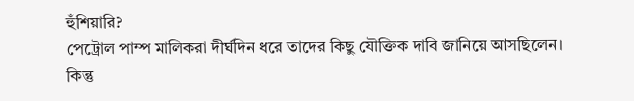হুঁশিয়ারি?
পেট্রোল পাম্প মালিকরা দীর্ঘদিন ধরে তাদের কিছু যৌক্তিক দাবি জানিয়ে আসছিলেন। কিন্তু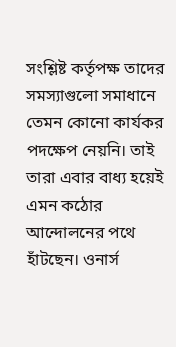সংশ্লিষ্ট কর্তৃপক্ষ তাদের সমস্যাগুলো সমাধানে তেমন কোনো কার্যকর পদক্ষেপ নেয়নি। তাই তারা এবার বাধ্য হয়েই এমন কঠোর আন্দোলনের পথে হাঁটছেন। ওনার্স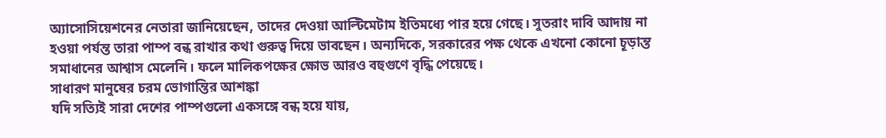অ্যাসোসিয়েশনের নেতারা জানিয়েছেন, তাদের দেওয়া আল্টিমেটাম ইতিমধ্যে পার হয়ে গেছে। সুতরাং দাবি আদায় না হওয়া পর্যন্ত তারা পাম্প বন্ধ রাখার কথা গুরুত্ব দিয়ে ভাবছেন। অন্যদিকে, সরকারের পক্ষ থেকে এখনো কোনো চূড়ান্ত সমাধানের আশ্বাস মেলেনি। ফলে মালিকপক্ষের ক্ষোভ আরও বহুগুণে বৃদ্ধি পেয়েছে।
সাধারণ মানুষের চরম ভোগান্তির আশঙ্কা
যদি সত্যিই সারা দেশের পাম্পগুলো একসঙ্গে বন্ধ হয়ে যায়,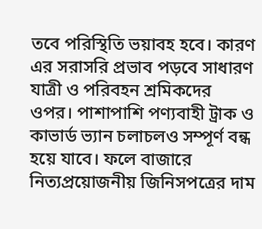তবে পরিস্থিতি ভয়াবহ হবে। কারণ এর সরাসরি প্রভাব পড়বে সাধারণ যাত্রী ও পরিবহন শ্রমিকদের ওপর। পাশাপাশি পণ্যবাহী ট্রাক ও কাভার্ড ভ্যান চলাচলও সম্পূর্ণ বন্ধ হয়ে যাবে। ফলে বাজারে নিত্যপ্রয়োজনীয় জিনিসপত্রের দাম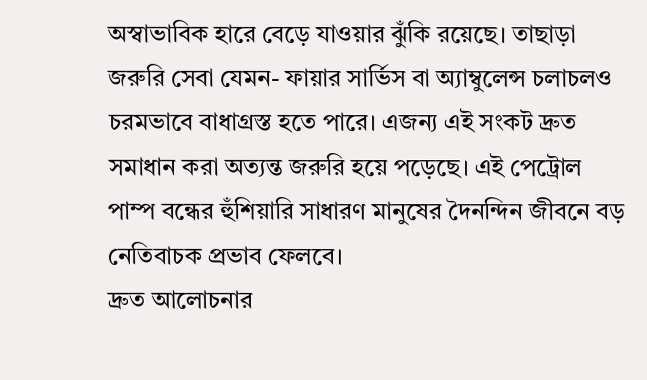অস্বাভাবিক হারে বেড়ে যাওয়ার ঝুঁকি রয়েছে। তাছাড়া জরুরি সেবা যেমন- ফায়ার সার্ভিস বা অ্যাম্বুলেন্স চলাচলও চরমভাবে বাধাগ্রস্ত হতে পারে। এজন্য এই সংকট দ্রুত সমাধান করা অত্যন্ত জরুরি হয়ে পড়েছে। এই পেট্রোল পাম্প বন্ধের হুঁশিয়ারি সাধারণ মানুষের দৈনন্দিন জীবনে বড় নেতিবাচক প্রভাব ফেলবে।
দ্রুত আলোচনার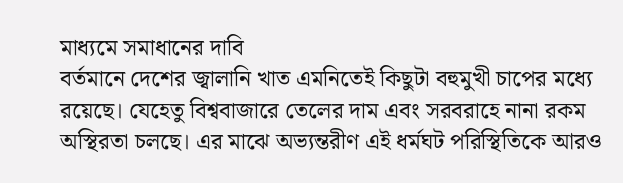মাধ্যমে সমাধানের দাবি
বর্তমানে দেশের জ্বালানি খাত এমনিতেই কিছুটা বহুমুখী চাপের মধ্যে রয়েছে। যেহেতু বিশ্ববাজারে তেলের দাম এবং সরবরাহে নানা রকম অস্থিরতা চলছে। এর মাঝে অভ্যন্তরীণ এই ধর্মঘট পরিস্থিতিকে আরও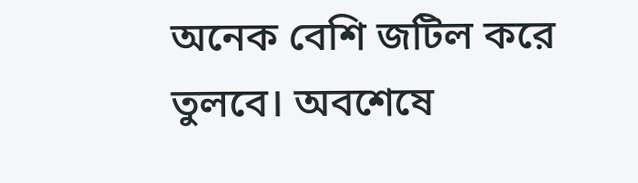অনেক বেশি জটিল করে তুলবে। অবশেষে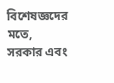বিশেষজ্ঞদের মতে, সরকার এবং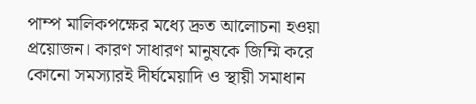পাম্প মালিকপক্ষের মধ্যে দ্রুত আলোচনা হওয়া প্রয়োজন। কারণ সাধারণ মানুষকে জিম্মি করে কোনো সমস্যারই দীর্ঘমেয়াদি ও স্থায়ী সমাধান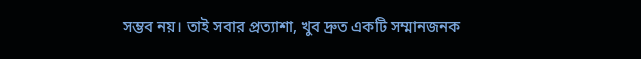সম্ভব নয়। তাই সবার প্রত্যাশা, খুব দ্রুত একটি সম্মানজনক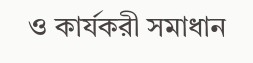ও কার্যকরী সমাধান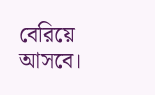বেরিয়ে আসবে।